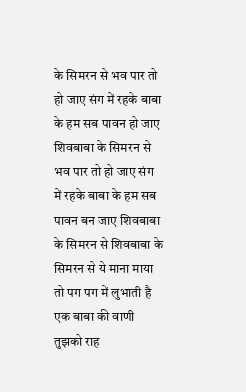के सिमरन से भव पार तो हो जाए संग में रहके बाबा के हम सब पावन हो जाए शिवबाबा के सिमरन से भव पार तो हो जाए संग में रहके बाबा के हम सब पावन बन जाए शिवबाबा के सिमरन से शिवबाबा के सिमरन से ये माना माया तो पग पग में लुभाती है एक बाबा की वाणी तुझको राह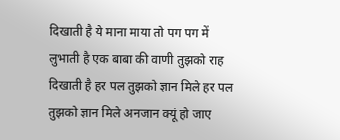दिखाती है ये माना माया तो पग पग में लुभाती है एक बाबा की वाणी तुझको राह दिखाती है हर पल तुझको ज्ञान मिले हर पल तुझको ज्ञान मिले अनजान क्यूं हो जाए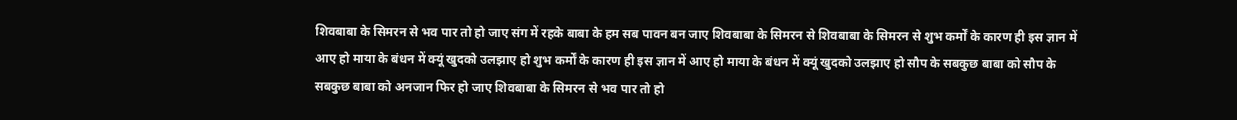शिवबाबा के सिमरन से भव पार तो हो जाए संग में रहके बाबा के हम सब पावन बन जाए शिवबाबा के सिमरन से शिवबाबा के सिमरन से शुभ कर्मों के कारण ही इस ज्ञान में आए हो माया के बंधन में क्यूं खुदको उलझाए हो शुभ कर्मों के कारण ही इस ज्ञान में आए हो माया के बंधन में क्यूं खुदको उलझाए हो सौप के सबकुछ बाबा को सौप के सबकुछ बाबा को अनजान फिर हो जाए शिवबाबा के सिमरन से भव पार तो हो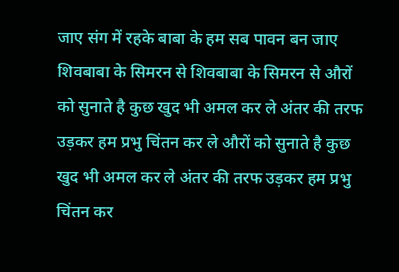जाए संग में रहके बाबा के हम सब पावन बन जाए शिवबाबा के सिमरन से शिवबाबा के सिमरन से औरों को सुनाते है कुछ खुद भी अमल कर ले अंतर की तरफ उड़कर हम प्रभु चिंतन कर ले औरों को सुनाते है कुछ खुद भी अमल कर ले अंतर की तरफ उड़कर हम प्रभु चिंतन कर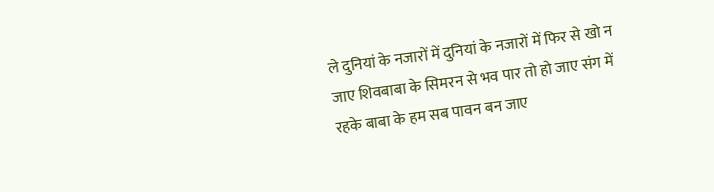ले दुनियां के नजारों में दुनियां के नजारों में फिर से खो न जाए शिवबाबा के सिमरन से भव पार तो हो जाए संग में रहके बाबा के हम सब पावन बन जाए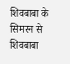शिवबाबा के सिमरन से शिवबाबा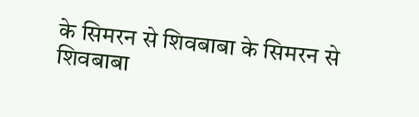के सिमरन से शिवबाबा के सिमरन से शिवबाबा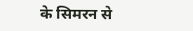के सिमरन से